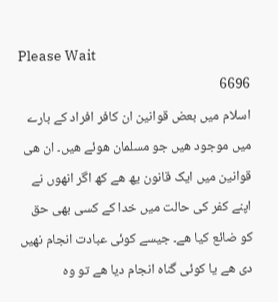Please Wait
6696
اسلام میں بعض قوانین ان کافر افراد کے بارے میں موجود ھیں جو مسلمان ھوئے ھیں۔ ان ھی قوانین میں ایک قانون یھ ھے کھ اگر انھوں نے اپنے کفر کی حالت میں خدا کے کسی بھی حق کو ضائع کیا ھے۔ جیسے کوئی عبادت انجام نھیں دی ھے یا کوئی گناه انجام دیا ھے تو وه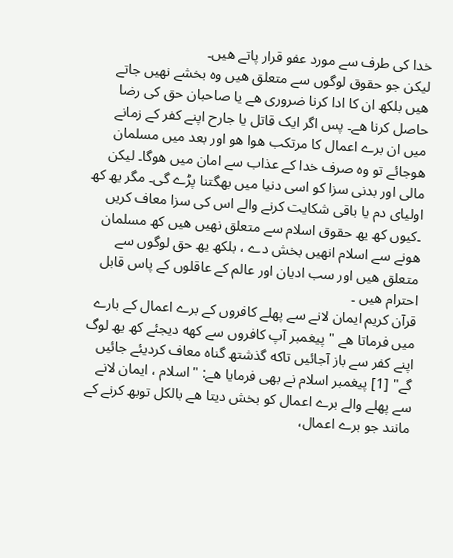خدا کی طرف سے مورد عفو قرار پاتے ھیں۔
لیکن جو حقوق لوگوں سے متعلق ھیں وه بخشے نھیں جاتے ھیں بلکھ ان کا ادا کرنا ضروری ھے یا صاحبان حق کی رضا حاصل کرنا ھے۔ پس اگر ایک قاتل یا جارح اپنے کفر کے زمانے میں ان برے اعمال کا مرتکب ھوا ھو اور بعد میں مسلمان ھوجائے تو وه صرف خدا کے عذاب سے امان میں ھوگا۔ لیکن مالی اور بدنی سزا کو اسی دنیا میں بھگتنا پڑے گی۔ مگر یھ کھ اولیای دم یا باقی شکایت کرنے والے اس کی سزا معاف کریں ۔کیوں کھ یھ حقوق اسلام سے متعلق نھیں ھیں کھ مسلمان ھونے سے اسلام انھیں بخش دے ، بلکھ یھ حق لوگوں سے متعلق ھیں اور سب ادیان اور عالم کے عاقلوں کے پاس قابل احترام ھیں ۔
قرآن کریم ایمان لانے سے پھلے کافروں کے برے اعمال کے بارے میں فرماتا ھے " پیغمبر آپ کافروں سے کهه دیجئے کھ یھ لوگ اپنے کفر سے باز آجائیں تاکه گذشتھ گناه معاف کردیئے جائیں گے" [1] پیغمبر اسلام نے بھی فرمایا ھے: "اسلام ، ایمان لانے سے پھلے والے برے اعمال کو بخش دیتا ھے بالکل توبھ کرنے کے مانند جو برے اعمال،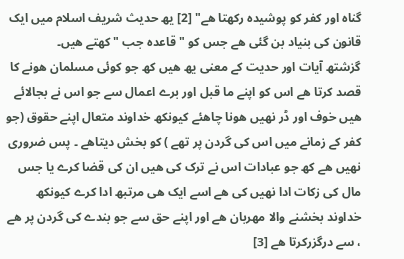گناه اور کفر کو پوشیده رکھتا ھے" [2] یھ حدیث شریف اسلام میں ایک قانون کی بنیاد بن گئی ھے جس کو " قاعده جب " کھتے ھیں۔
گزشتھ آیات اور حدیت کے معنی یھ ھیں کھ جو کوئی مسلمان ھونے کا قصد کرتا ھے اس کو اپنے ما قبل اور برے اعمال سے جو اس نے بجالائے ھیں خوف اور ڈر نھیں ھونا چاھئے کیونکھ خداوند متعال اپنے حقوق (جو کفر کے زمانے میں اس کی گردن پر تھے ) کو بخش دیتاھے ۔ پس ضروری نھیں ھے کھ جو عبادات اس نے ترک کی ھیں ان کی قضا کرے یا جس مال کی زکات ادا نھیں کی ھے اسے ایک ھی مرتبھ ادا کرے کیونکھ خداوند بخشنے والا مھربان ھے اور اپنے حق سے جو بندے کی گردن پر ھے ، سے درگزرکرتا ھے [3]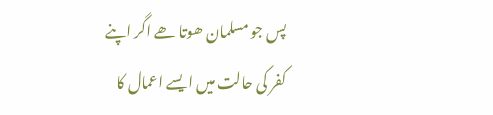پس جو مسلمان ھوتا ھے اگر اپنے کفر کی حالت میں ا یسے اعمال کا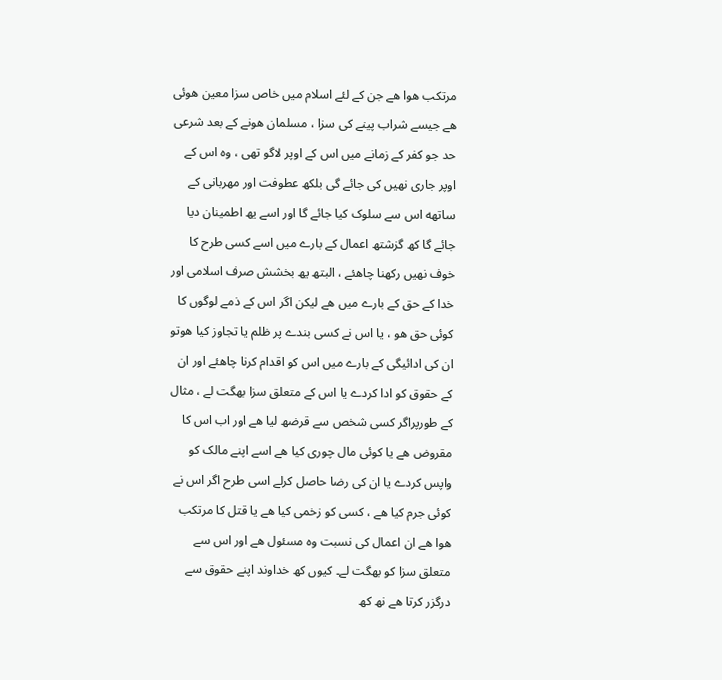مرتکب ھوا ھے جن کے لئے اسلام میں خاص سزا معین ھوئی ھے جیسے شراب پینے کی سزا ، مسلمان ھونے کے بعد شرعی حد جو کفر کے زمانے میں اس کے اوپر لاگو تھی ، وه اس کے اوپر جاری نھیں کی جائے گی بلکھ عطوفت اور مھربانی کے ساتھه اس سے سلوک کیا جائے گا اور اسے یھ اطمینان دیا جائے گا کھ گزشتھ اعمال کے بارے میں اسے کسی طرح کا خوف نھیں رکھنا چاھئے ، البتھ یھ بخشش صرف اسلامی اور خدا کے حق کے بارے میں ھے لیکن اگر اس کے ذمے لوگوں کا کوئی حق ھو ، یا اس نے کسی بندے پر ظلم یا تجاوز کیا ھوتو ان کی ادائیگی کے بارے میں اس کو اقدام کرنا چاھئے اور ان کے حقوق کو ادا کردے یا اس کے متعلق سزا بھگت لے ، مثال کے طورپراگر کسی شخص سے قرضھ لیا ھے اور اب اس کا مقروض ھے یا کوئی مال چوری کیا ھے اسے اپنے مالک کو واپس کردے یا ان کی رضا حاصل کرلے اسی طرح اگر اس نے کوئی جرم کیا ھے ، کسی کو زخمی کیا ھے یا قتل کا مرتکب ھوا ھے ان اعمال کی نسبت وه مسئول ھے اور اس سے متعلق سزا کو بھگت لے۔ کیوں کھ خداوند اپنے حقوق سے درگزر کرتا ھے نھ کھ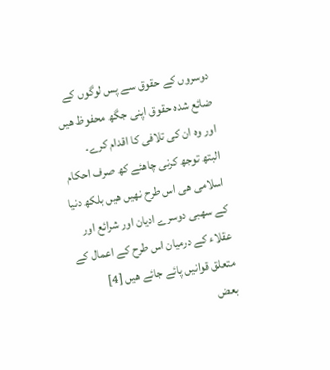دوسروں کے حقوق سے پس لوگوں کے ضائع شده حقوق اپنی جگھ محفوظ ھیں اور وه ان کی تلافی کا اقدام کرے۔
البتھ توجھ کرنی چاھئے کھ صرف احکام اسلامی ھی اس طرح نھیں ھیں بلکھ دنیا کے سھبی دوسرے ادیان اور شرائع اور عقلاء کے درمیان اس طرح کے اعمال کے متعلق قوانیں پائے جائے ھیں [4]
بعض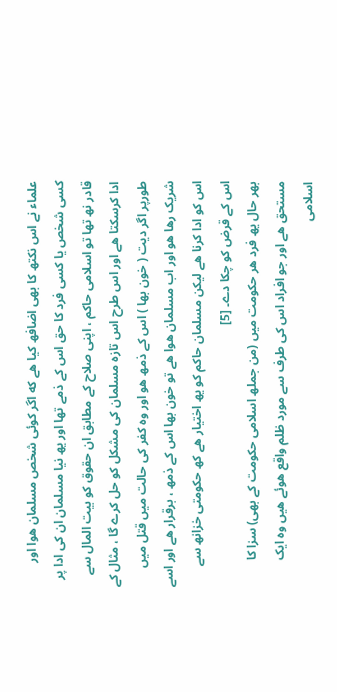علماء نے اس نکتھ کا بھی اضافھ کیا ھے که اگر کوئی شخص مسلمان ھوا اور کسی شخص یا کسی فرد کا حق اس کے ذمے تھا اور یھ نیا مسلمان ان کی ادا پر قادر نھ تھا تو اسلامی حاکم ، اپنی صلاح کے مطابق ان حقوق کو بیت المال سے ادا کرسکتا ھے اور اس طرح اس تازه مسلمان کی مشکل کو حل کرے گا ، مثال کے طورپر اگر دیت ( خون بھا ) اس کے ذمھ ھو اور وه کفر کی حالت میں قتل میں شریک رھا ھو اور اب مسلمان ھوا ھے تو خون بھا اس کے ذمھ ، برقرار ھے اور اسے اس کو ادا کرنا ھے لیکن مسلمان حاکم کو یھ اختیار ھے کھ حکومتی خزانھ سے اس کے قرض کو چکا دے۔ [5]
بھر حال یھ فرد ھر حکومت میں (من جملھ اسلامی حکومت کے بھی) سزا کا مستحق ھے اور جو افراد اس کی طرف سے مورد ظلم واقع ھوئے ھیں وه ایک اسلامی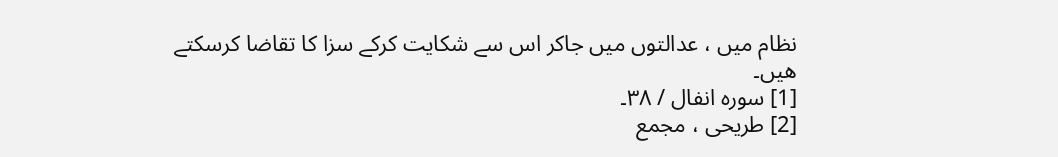نظام میں ، عدالتوں میں جاکر اس سے شکایت کرکے سزا کا تقاضا کرسکتے ھیں۔
[1] سوره انفال / ۳۸۔
[2] طریحی ، مجمع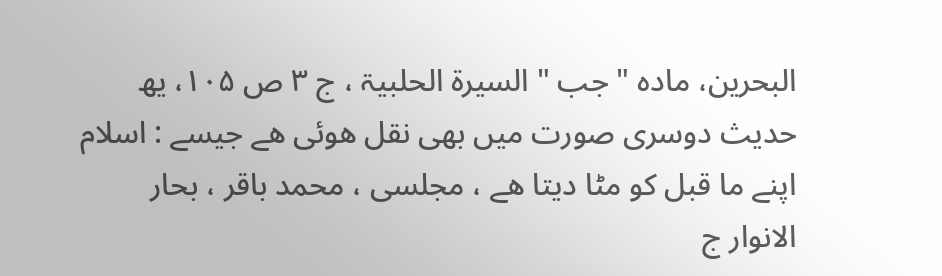البحرین، ماده " جب " السیرۃ الحلبیۃ ، ج ۳ ص ۱۰۵، یھ حدیث دوسری صورت میں بھی نقل ھوئی ھے جیسے : اسلام اپنے ما قبل کو مٹا دیتا ھے ، مجلسی ، محمد باقر ، بحار الانوار ج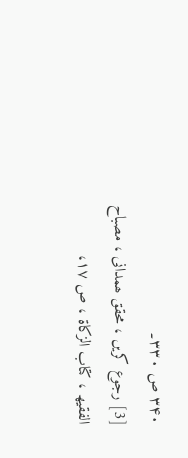۳۴۰ ص ۳۳۰۔
[3] رجوع کریں ، محقق ھمدانی ، مصباح الفقیھ ، کتاب الزکاۃ ، ص ۱۷،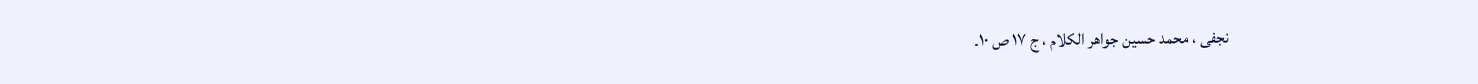نجفی ، محمد حسین جواھر الکلام ، ج ۱۷ ص ۱۰۔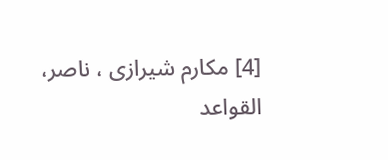[4] مکارم شیرازی ، ناصر، القواعد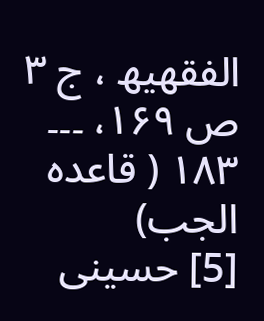الفقھیھ ، ج ۳ ص ۱۶۹، ۔۔۔ ۱۸۳ ( قاعده الجب)
[5] حسینی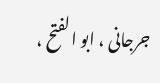جرجانی ، ابو الفتح ،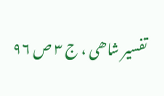تفسیر شاھی ، ج ۳ ص ۹۶